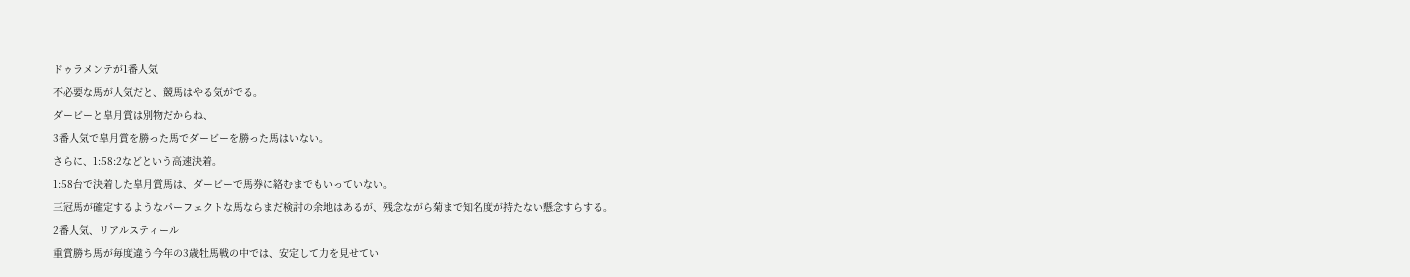ドゥラメンテが1番人気
不必要な馬が人気だと、競馬はやる気がでる。
ダービーと皐月賞は別物だからね、
3番人気で皐月賞を勝った馬でダービーを勝った馬はいない。
さらに、1:58:2などという高速決着。
1:58台で決着した皐月賞馬は、ダービーで馬券に絡むまでもいっていない。
三冠馬が確定するようなパーフェクトな馬ならまだ検討の余地はあるが、残念ながら菊まで知名度が持たない懸念すらする。
2番人気、リアルスティール
重賞勝ち馬が毎度違う今年の3歳牡馬戦の中では、安定して力を見せてい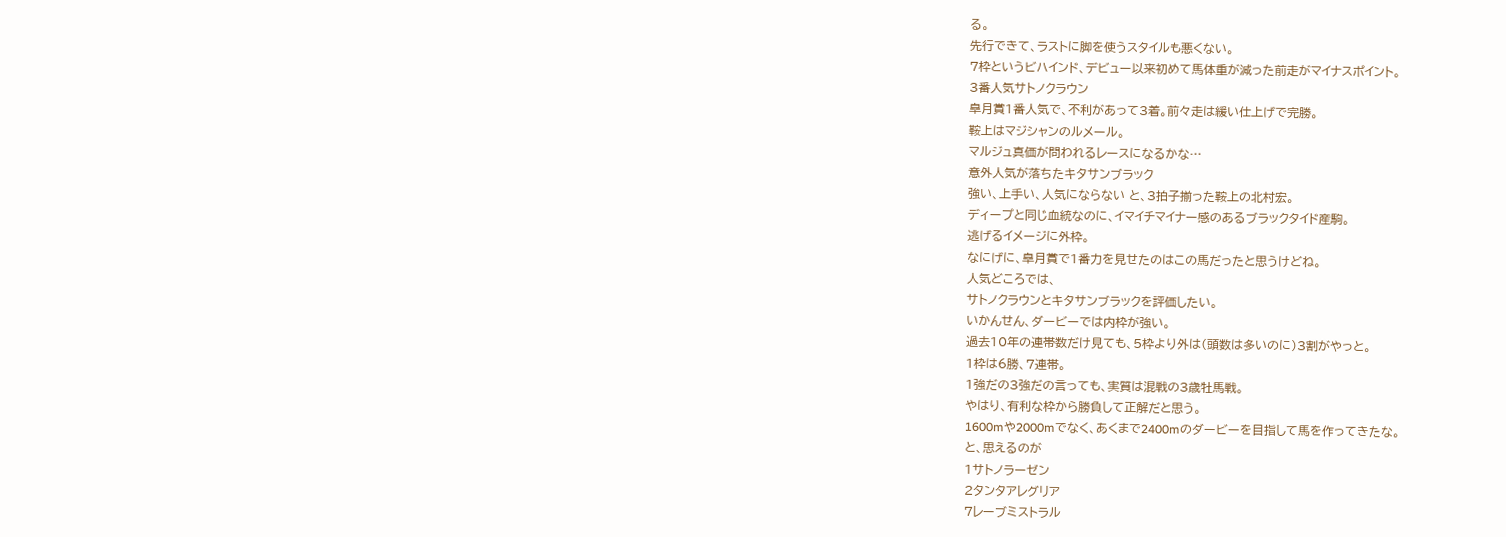る。
先行できて、ラストに脚を使うスタイルも悪くない。
7枠というビハインド、デビュー以来初めて馬体重が減った前走がマイナスポイント。
3番人気サトノクラウン
皐月賞1番人気で、不利があって3着。前々走は緩い仕上げで完勝。
鞍上はマジシャンのルメール。
マルジュ真価が問われるレースになるかな…
意外人気が落ちたキタサンブラック
強い、上手い、人気にならない と、3拍子揃った鞍上の北村宏。
ディープと同じ血統なのに、イマイチマイナー感のあるブラックタイド産駒。
逃げるイメージに外枠。
なにげに、皐月賞で1番力を見せたのはこの馬だったと思うけどね。
人気どころでは、
サトノクラウンとキタサンブラックを評価したい。
いかんせん、ダービーでは内枠が強い。
過去10年の連帯数だけ見ても、5枠より外は(頭数は多いのに)3割がやっと。
1枠は6勝、7連帯。
1強だの3強だの言っても、実質は混戦の3歳牡馬戦。
やはり、有利な枠から勝負して正解だと思う。
1600mや2000mでなく、あくまで2400mのダービーを目指して馬を作ってきたな。
と、思えるのが
1サトノラーゼン
2タンタアレグリア
7レーブミストラル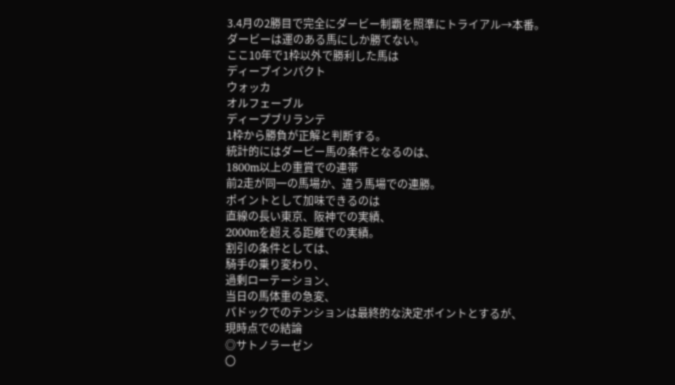3.4月の2勝目で完全にダービー制覇を照準にトライアル→本番。
ダービーは運のある馬にしか勝てない。
ここ10年で1枠以外で勝利した馬は
ディープインパクト
ウォッカ
オルフェーブル
ディープブリランテ
1枠から勝負が正解と判断する。
統計的にはダービー馬の条件となるのは、
1800m以上の重賞での連帯
前2走が同一の馬場か、違う馬場での連勝。
ポイントとして加味できるのは
直線の長い東京、阪神での実績、
2000mを超える距離での実績。
割引の条件としては、
騎手の乗り変わり、
過剰ローテーション、
当日の馬体重の急変、
パドックでのテンションは最終的な決定ポイントとするが、
現時点での結論
◎サトノラーゼン
〇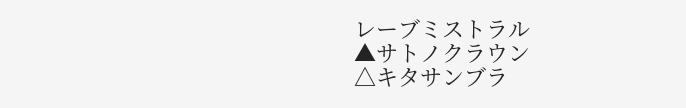レーブミストラル
▲サトノクラウン
△キタサンブラ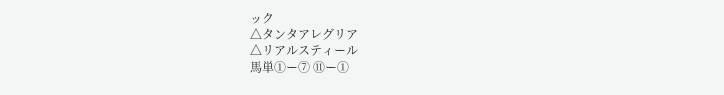ック
△タンタアレグリア
△リアルスティール
馬単①ー⑦ ⑪ー①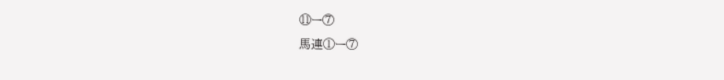⑪ー⑦
馬連①ー⑦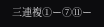三連複①ー⑦⑪ー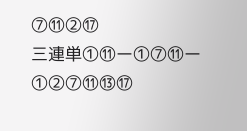⑦⑪②⑰
三連単①⑪ー①⑦⑪ー①②⑦⑪⑬⑰